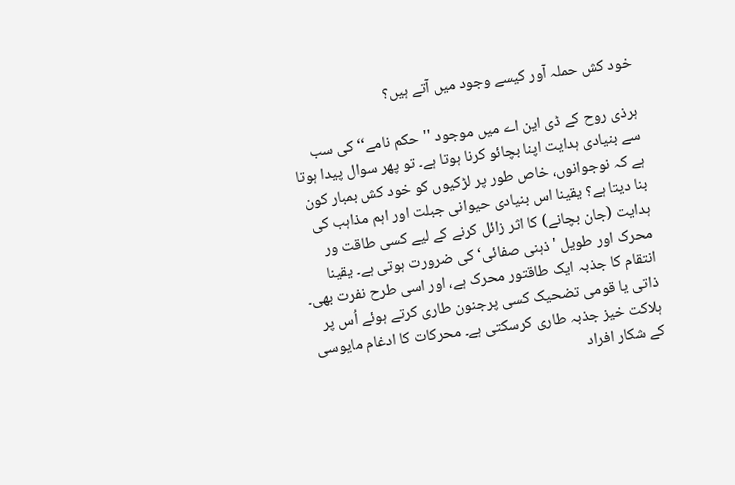خود کش حملہ آور کیسے وجود میں آتے ہیں؟

ہرذی روح کے ڈی این اے میں موجود ''حکم نامے‘‘ کی سب سے بنیادی ہدایت اپنا بچائو کرنا ہوتا ہے۔ تو پھر سوال پیدا ہوتا ہے کہ نوجوانوں، خاص طور پر لڑکیوں کو خود کش بمبار کون بنا دیتا ہے؟ یقینا اس بنیادی حیوانی جبلت اور اہم مذاہب کی ہدایت (جان بچانے) کا اثر زائل کرنے کے لیے کسی طاقت ور محرک اور طویل 'ذہنی صفائی‘ کی ضرورت ہوتی ہے۔ یقینا انتقام کا جذبہ ایک طاقتور محرک ہے، اور اسی طرح نفرت بھی۔ ذاتی یا قومی تضحیک کسی پرجنون طاری کرتے ہوئے اُس پر ہلاکت خیز جذبہ طاری کرسکتی ہے۔ محرکات کا ادغام مایوسی کے شکار افراد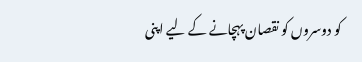کو دوسروں کو نقصان پہچانے کے لیے اپنی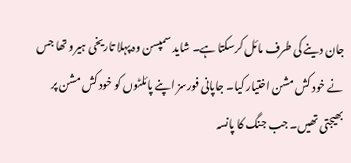جان دینے کی طرف مائل کرسکتا ہے۔ شاید سمپسن وہ پہلا تاریخی ہیرو تھا جس نے خود کش مشن اختیار کیا۔ جاپانی فورسز اپنے پائلٹوں کو خود کش مشن پر بھیجتی تھیں۔ جب جنگ کا پانسہ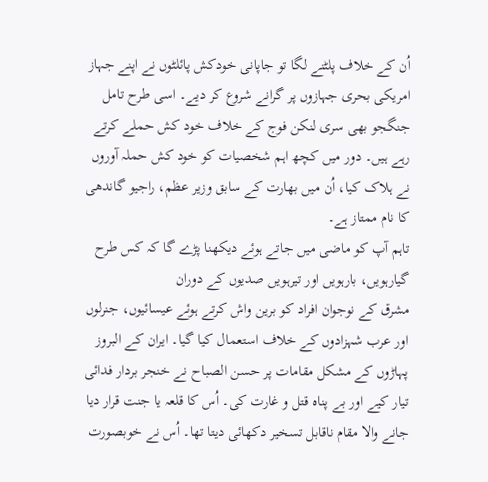اُن کے خلاف پلٹنے لگا تو جاپانی خودکش پائلٹوں نے اپنے جہاز امریکی بحری جہازوں پر گرانے شروع کر دیے۔ اسی طرح تامل جنگجو بھی سری لنکن فوج کے خلاف خود کش حملے کرتے رہے ہیں۔ دور میں کچھ اہم شخصیات کو خود کش حملہ آوروں نے ہلاک کیا، اُن میں بھارت کے سابق وزیر عظم، راجیو گاندھی کا نام ممتاز ہے۔
تاہم آپ کو ماضی میں جاتے ہوئے دیکھنا پڑے گا کہ کس طرح گیارہویں، بارہویں اور تیرہویں صدیوں کے دوران
مشرق کے نوجوان افراد کو برین واش کرتے ہوئے عیسائیوں، جنرلوں اور عرب شہزادوں کے خلاف استعمال کیا گیا۔ ایران کے البروز پہاڑوں کے مشکل مقامات پر حسن الصباح نے خنجر بردار فدائی تیار کیے اور بے پناہ قتل و غارت کی۔ اُس کا قلعہ یا جنت قرار دیا جانے والا مقام ناقابل تسخیر دکھائی دیتا تھا۔ اُس نے خوبصورت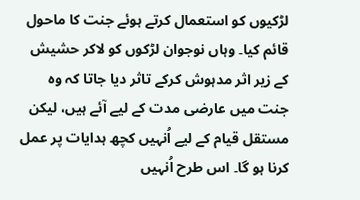لڑکیوں کو استعمال کرتے ہوئے جنت کا ماحول قائم کیا۔ وہاں نوجوان لڑکوں کو لاکر حشیش کے زیر اثر مدہوش کرکے تاثر دیا جاتا کہ وہ جنت میں عارضی مدت کے لیے آئے ہیں، لیکن مستقل قیام کے لیے اُنہیں کچھ ہدایات پر عمل کرنا ہو گا۔ اس طرح اُنہیں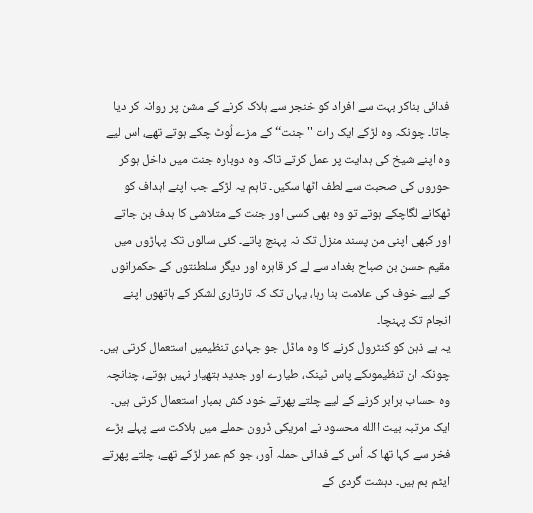فدائی بناکر بہت سے افراد کو خنجر سے ہلاک کرنے کے مشن پر روانہ کر دیا جاتا۔ چونکہ وہ لڑکے ایک رات ''جنت‘‘ کے مزے لُوٹ چکے ہوتے تھے، اس لیے وہ اپنے شیخ کی ہدایت پر عمل کرتے تاکہ وہ دوبارہ جنت میں داخل ہوکر حوروں کی صحبت سے لطف اٹھا سکیں۔ تاہم یہ لڑکے جب اپنے اہداف کو ٹھکانے لگاچکے ہوتے تو وہ بھی کسی اور جنت کے متلاشی کا ہدف بن جاتے اور کبھی اپنی من پسند منزل تک نہ پہنچ پاتے۔ کئی سالوں تک پہاڑوں میں مقیم حسن بن صباح بغداد سے لے کر قاہرہ اور دیگر سلطنتوں کے حکمرانوں کے لیے خوف کی علامت بنا رہا، یہاں تک کہ تارتاری لشکر کے ہاتھوں اپنے انجام تک پہنچا۔
یہ ہے ذہن کو کنٹرول کرنے کا وہ ماڈل جو جہادی تنظیمیں استعمال کرتی ہیں۔ چونکہ ان تنظیموںکے پاس ٹینک، طیارے اور جدید ہتھیار نہیں ہوتے، چنانچہ وہ حساب برابر کرنے کے لیے چلتے پھرتے خود کش بمبار استعمال کرتی ہیں۔ ایک مرتبہ بیت االله محسود نے امریکی ڈرون حملے میں ہلاکت سے پہلے بڑے فخر سے کہا تھا کہ اُس کے فدائی حملہ آور، جو کم عمر لڑکے تھے، چلتے پھرتے ایٹم بم ہیں۔ دہشت گردی کے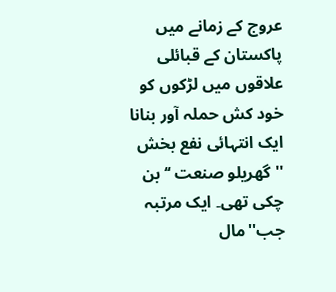عروج کے زمانے میں پاکستان کے قبائلی علاقوں میں لڑکوں کو خود کش حملہ آور بنانا ایک انتہائی نفع بخش ''گھریلو صنعت ‘‘ بن چکی تھی۔ ایک مرتبہ جب''مال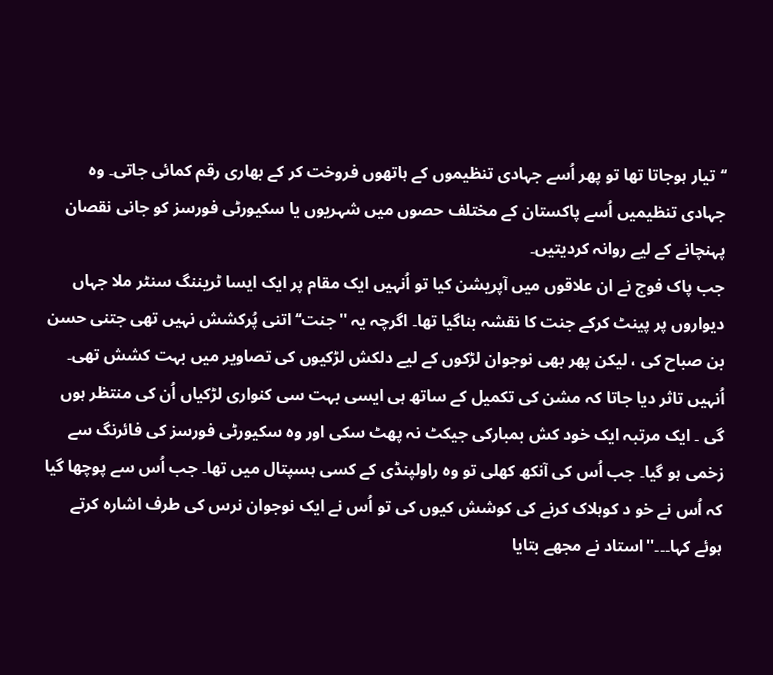‘‘تیار ہوجاتا تھا تو پھر اُسے جہادی تنظیموں کے ہاتھوں فروخت کر کے بھاری رقم کمائی جاتی۔ وہ جہادی تنظیمیں اُسے پاکستان کے مختلف حصوں میں شہریوں یا سکیورٹی فورسز کو جانی نقصان پہنچانے کے لیے روانہ کردیتیں۔
جب پاک فوج نے ان علاقوں میں آپریشن کیا تو اُنہیں ایک مقام پر ایک ایسا ٹریننگ سنٹر ملا جہاں دیواروں پر پینٹ کرکے جنت کا نقشہ بناگیا تھا۔ اگرچہ یہ ''جنت‘‘ اتنی پُرکشش نہیں تھی جتنی حسن بن صباح کی ، لیکن پھر بھی نوجوان لڑکوں کے لیے دلکش لڑکیوں کی تصاویر میں بہت کشش تھی۔ اُنہیں تاثر دیا جاتا کہ مشن کی تکمیل کے ساتھ ہی ایسی بہت سی کنواری لڑکیاں اُن کی منتظر ہوں گی ۔ ایک مرتبہ ایک خود کش بمبارکی جیکٹ نہ پھٹ سکی اور وہ سکیورٹی فورسز کی فائرنگ سے زخمی ہو گیا۔ جب اُس کی آنکھ کھلی تو وہ راولپنڈی کے کسی ہسپتال میں تھا۔ جب اُس سے پوچھا گیا کہ اُس نے خو د کوہلاک کرنے کی کوشش کیوں کی تو اُس نے ایک نوجوان نرس کی طرف اشارہ کرتے ہوئے کہا۔۔۔''استاد نے مجھے بتایا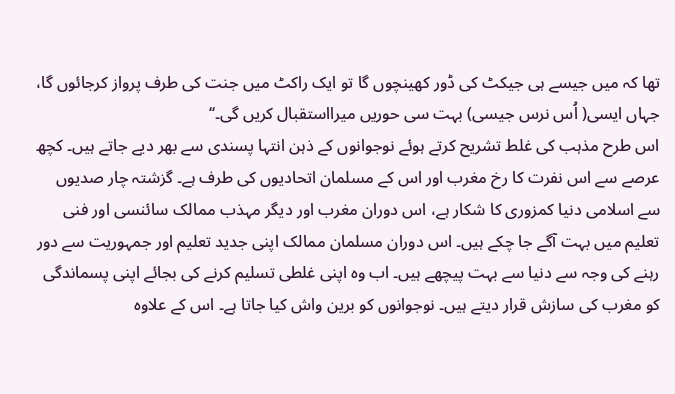تھا کہ میں جیسے ہی جیکٹ کی ڈور کھینچوں گا تو ایک راکٹ میں جنت کی طرف پرواز کرجائوں گا، جہاں ایسی( اُس نرس جیسی) بہت سی حوریں میرااستقبال کریں گی۔‘‘
اس طرح مذہب کی غلط تشریح کرتے ہوئے نوجوانوں کے ذہن انتہا پسندی سے بھر دیے جاتے ہیں۔ کچھ عرصے سے اس نفرت کا رخ مغرب اور اس کے مسلمان اتحادیوں کی طرف ہے۔ گزشتہ چار صدیوں سے اسلامی دنیا کمزوری کا شکار ہے، اس دوران مغرب اور دیگر مہذب ممالک سائنسی اور فنی تعلیم میں بہت آگے جا چکے ہیں۔ اس دوران مسلمان ممالک اپنی جدید تعلیم اور جمہوریت سے دور رہنے کی وجہ سے دنیا سے بہت پیچھے ہیں۔ اب وہ اپنی غلطی تسلیم کرنے کی بجائے اپنی پسماندگی کو مغرب کی سازش قرار دیتے ہیں۔ نوجوانوں کو برین واش کیا جاتا ہے۔ اس کے علاوہ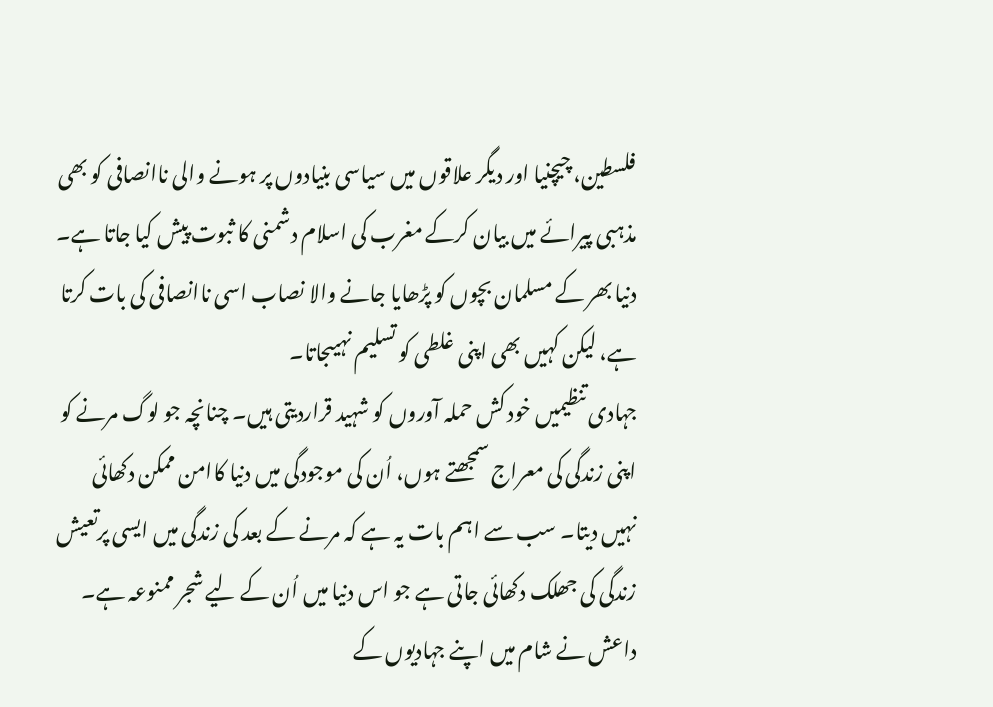فلسطین، چیچنیا اور دیگر علاقوں میں سیاسی بنیادوں پر ہونے والی ناانصافی کو بھی مذہبی پیرائے میں بیان کرکے مغرب کی اسلام دشمنی کا ثبوت پیش کیا جاتا ہے۔ دنیا بھر کے مسلمان بچوں کو پڑھایا جانے والا نصاب اسی ناانصافی کی بات کرتا ہے، لیکن کہیں بھی اپنی غلطی کو تسلیم نہیںجاتا۔
جہادی تنظیمیں خود کش حملہ آوروں کو شہید قراردیتی ہیں۔ چنانچہ جو لوگ مرنے کو اپنی زندگی کی معراج سمجھتے ہوں، اُن کی موجودگی میں دنیا کاامن ممکن دکھائی نہیں دیتا۔ سب سے اہم بات یہ ہے کہ مرنے کے بعد کی زندگی میں ایسی پرتعیش زندگی کی جھلک دکھائی جاتی ہے جو اس دنیا میں اُن کے لیے شجر ممنوعہ ہے۔ داعش نے شام میں اپنے جہادیوں کے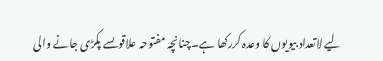لیے لاتعداد بیویوں کا وعدہ کررکھا ہے۔چنانچہ مفتوحہ علاقوںسے پکڑی جانے والی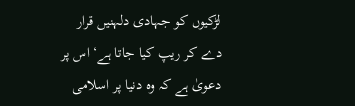لڑکیوں کو جہادی دلہنیں قرار دے کر ریپ کیا جاتا ہے‘ اس پر دعویٰ ہے کہ وہ دنیا پر اسلامی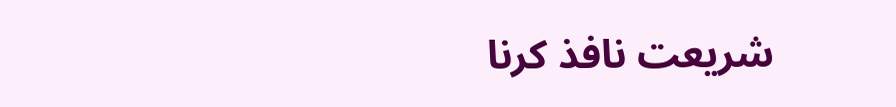شریعت نافذ کرنا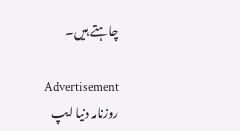چاہتے ہیں۔

Advertisement
روزنامہ دنیا ایپ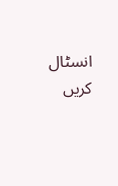انسٹال کریں